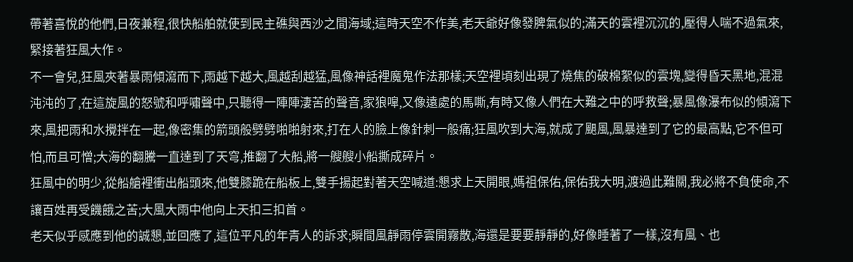帶著喜悅的他們,日夜兼程,很快船舶就使到民主礁與西沙之間海域;這時天空不作美,老天爺好像發脾氣似的;滿天的雲裡沉沉的,壓得人喘不過氣來,緊接著狂風大作。
不一會兒,狂風夾著暴雨傾瀉而下,雨越下越大,風越刮越猛,風像神話裡魔鬼作法那樣;天空裡頃刻出現了燒焦的破棉絮似的雲塊,變得昏天黑地,混混沌沌的了,在這旋風的怒號和呼嘯聲中,只聽得一陣陣淒苦的聲音,家狼噑,又像遠處的馬嘶,有時又像人們在大難之中的呼救聲;暴風像瀑布似的傾瀉下來,風把雨和水攪拌在一起,像密集的箭頭般劈劈啪啪射來,打在人的臉上像針刺一般痛;狂風吹到大海,就成了颶風,風暴達到了它的最高點,它不但可怕,而且可憎;大海的翻騰一直達到了天穹,推翻了大船,將一艘艘小船撕成碎片。
狂風中的明少,從船艙裡衝出船頭來,他雙膝跪在船板上,雙手揚起對著天空喊道:懇求上天開眼,媽祖保佑,保佑我大明,渡過此難關,我必將不負使命,不讓百姓再受饑餓之苦;大風大雨中他向上天扣三扣首。
老天似乎感應到他的誠懇,並回應了,這位平凡的年青人的訴求;瞬間風靜雨停雲開霧散,海還是要要靜靜的,好像睡著了一樣,沒有風、也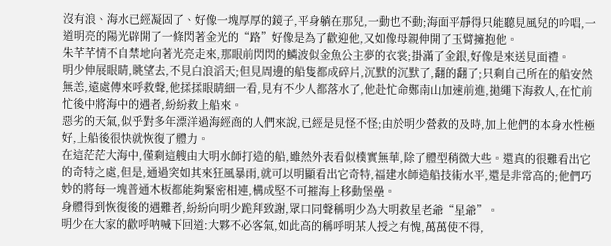沒有浪、海水已經凝固了、好像一塊厚厚的鏡子,平身躺在那兒,一動也不動;海面平靜得只能聽見風兒的吟唱,一道明亮的陽光辟開了一條閃著金光的“路”好像是為了歡迎他,又如像母親伸開了玉臂擁抱他。
朱芊芊情不自禁地向著光亮走來,那眼前閃閃的鱗波似金魚公主夢的衣裳;掛滿了金銀,好像是來送見面禮。
明少伸展眼睛,眺望去,不見白浪滔天;但見周邊的船隻都成碎片,沉默的沉默了,翻的翻了;只剩自己所在的船安然無恙,遠處傳來呼救聲,他揉揉眼睛細一看,見有不少人都落水了,他赴忙命鄭南山加速前進,拋繩下海救人,在忙前忙後中將海中的遇者,紛紛救上船來。
惡劣的天氣,似乎對多年漂洋過海經商的人們來說,已經是見怪不怪;由於明少營救的及時,加上他們的本身水性極好,上船後很快就恢復了體力。
在這茫茫大海中,僅剩這艘由大明水師打造的船,雖然外表看似樸實無華,除了體型稍微大些。還真的很難看出它的奇特之處,但是,通過突如其來狂風暴雨,就可以明顯看出它奇特,福建水師造船技術水平,還是非常高的;他們巧妙的將每一塊普通木板都能夠緊密相連,構成堅不可摧海上移動堡壘。
身體得到恢復後的遇難者,紛紛向明少跪拜致謝,眾口同聲稱明少為大明救星老爺“星爺”。
明少在大家的歡呼呐喊下回道:大夥不必客氣,如此高的稱呼明某人授之有愧,萬萬使不得,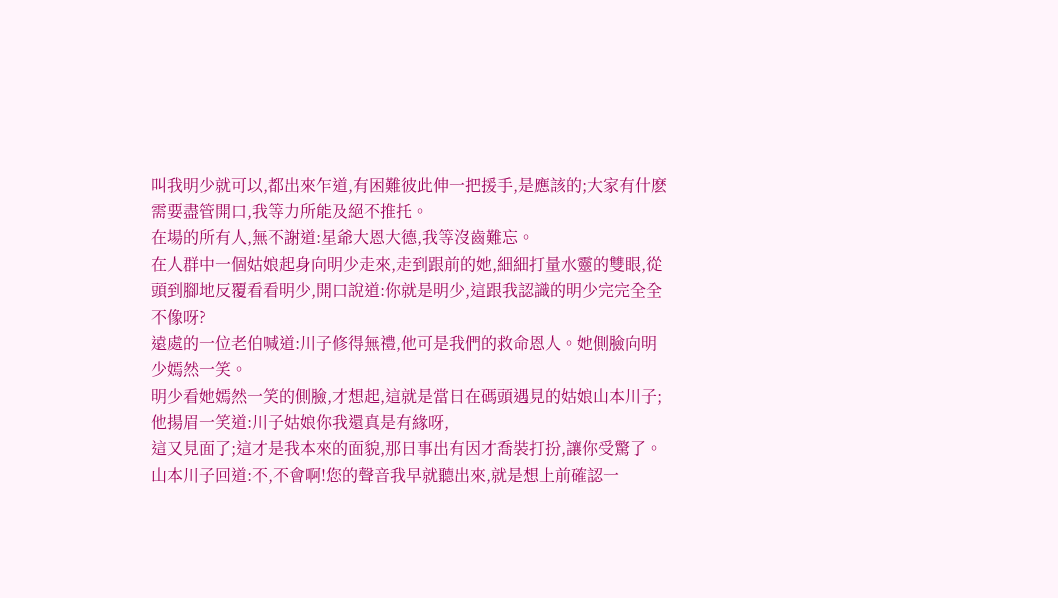叫我明少就可以,都出來乍道,有困難彼此伸一把援手,是應該的;大家有什麽需要盡管開口,我等力所能及絕不推托。
在場的所有人,無不謝道:星爺大恩大德,我等沒齒難忘。
在人群中一個姑娘起身向明少走來,走到跟前的她,細細打量水靈的雙眼,從頭到腳地反覆看看明少,開口說道:你就是明少,這跟我認識的明少完完全全不像呀?
遠處的一位老伯喊道:川子修得無禮,他可是我們的救命恩人。她側臉向明少嫣然一笑。
明少看她嫣然一笑的側臉,才想起,這就是當日在碼頭遇見的姑娘山本川子;他揚眉一笑道:川子姑娘你我還真是有緣呀,
這又見面了;這才是我本來的面貌,那日事出有因才喬裝打扮,讓你受驚了。 山本川子回道:不,不會啊!您的聲音我早就聽出來,就是想上前確認一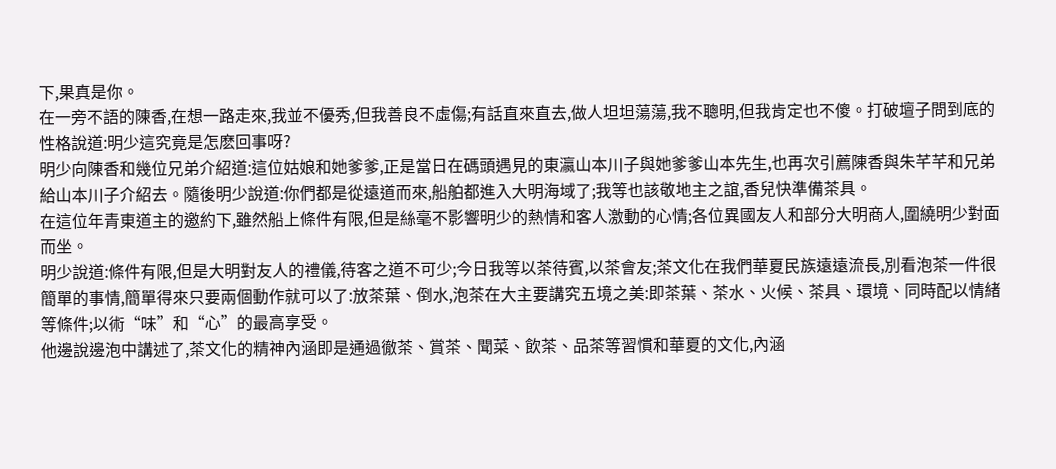下,果真是你。
在一旁不語的陳香,在想一路走來,我並不優秀,但我善良不虛傷;有話直來直去,做人坦坦蕩蕩,我不聰明,但我肯定也不傻。打破壇子問到底的性格說道:明少這究竟是怎麽回事呀?
明少向陳香和幾位兄弟介紹道:這位姑娘和她爹爹,正是當日在碼頭遇見的東瀛山本川子與她爹爹山本先生,也再次引薦陳香與朱芊芊和兄弟給山本川子介紹去。隨後明少說道:你們都是從遠道而來,船舶都進入大明海域了;我等也該敬地主之誼,香兒快準備茶具。
在這位年青東道主的邀約下,雖然船上條件有限,但是絲毫不影響明少的熱情和客人激動的心情;各位異國友人和部分大明商人,圍繞明少對面而坐。
明少說道:條件有限,但是大明對友人的禮儀,待客之道不可少;今日我等以茶待賓,以茶會友;茶文化在我們華夏民族遠遠流長,別看泡茶一件很簡單的事情,簡單得來只要兩個動作就可以了:放茶葉、倒水,泡茶在大主要講究五境之美:即茶葉、茶水、火候、茶具、環境、同時配以情緒等條件;以術“味”和“心”的最高享受。
他邊說邊泡中講述了,茶文化的精神內涵即是通過徹茶、賞茶、聞菜、飲茶、品茶等習慣和華夏的文化,內涵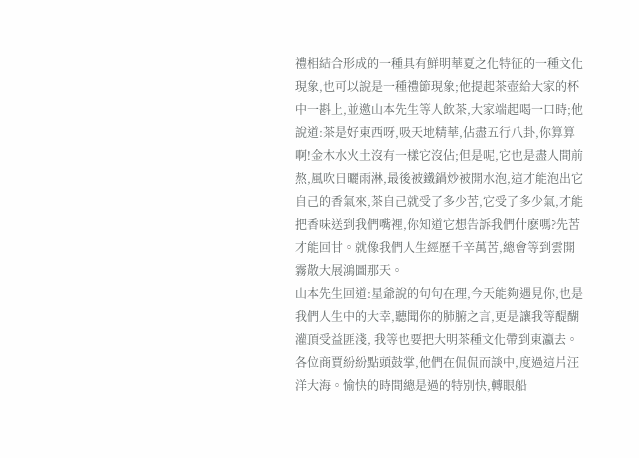禮相結合形成的一種具有鮮明華夏之化特征的一種文化現象,也可以說是一種禮節現象;他提起茶壺給大家的杯中一斟上,並邀山本先生等人飲茶,大家端起喝一口時;他說道:茶是好東西呀,吸天地精華,佔盡五行八卦,你算算啊!金木水火土沒有一樣它沒佔;但是呢,它也是盡人間前熬,風吹日曬雨淋,最後被鐵鍋炒被開水泡,這才能泡出它自己的香氣來,茶自己就受了多少苦,它受了多少氣,才能把香味送到我們嘴裡,你知道它想告訴我們什麽嗎?先苦才能回甘。就像我們人生經歷千辛萬苦,總會等到雲開霧散大展鴻圖那天。
山本先生回道:星爺說的句句在理,今天能夠遇見你,也是我們人生中的大幸,聽聞你的肺腑之言,更是讓我等醍醐灌頂受益匪淺, 我等也要把大明茶種文化帶到東瀛去。
各位商賈紛紛點頭鼓掌,他們在侃侃而談中,度過這片汪洋大海。愉快的時間總是過的特別快,轉眼船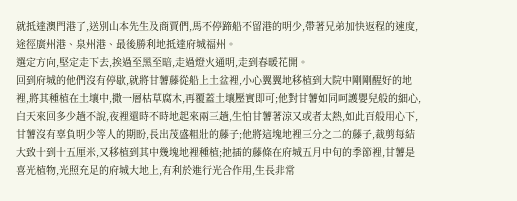就抵達澳門港了,送別山本先生及商賈們,馬不停蹄船不留港的明少,帶著兄弟加快返程的速度,途徑廣州港、泉州港、最後勝利地抵達府城福州。
選定方向,堅定走下去,挨過至黑至暗,走過燈火通明,走到春暖花開。
回到府城的他們沒有停歇,就將甘薯藤從船上土盆裡,小心翼翼地移植到大院中剛剛醒好的地裡,將其種植在土壤中,撒一層枯草腐木,再覆蓋土壤壓實即可;他對甘薯如同呵護嬰兒般的細心,白天來回多少趟不說,夜裡還時不時地起來兩三趟,生怕甘薯著涼又或者太熱,如此百般用心下,甘薯沒有辜負明少等人的期盼,長出茂盛粗壯的藤子;他將這塊地裡三分之二的藤子,裁剪每結大致十到十五厘米,又移植到其中幾塊地裡種植;扡插的藤條在府城五月中旬的季節裡,甘薯是喜光植物,光照充足的府城大地上,有利於進行光合作用,生長非常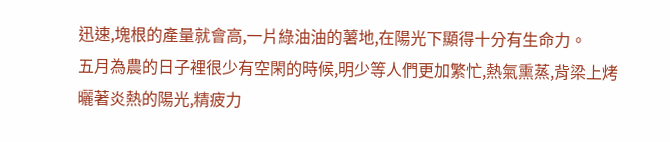迅速,塊根的產量就會高,一片綠油油的薯地,在陽光下顯得十分有生命力。
五月為農的日子裡很少有空閑的時候,明少等人們更加繁忙,熱氣熏蒸,背梁上烤曬著炎熱的陽光,精疲力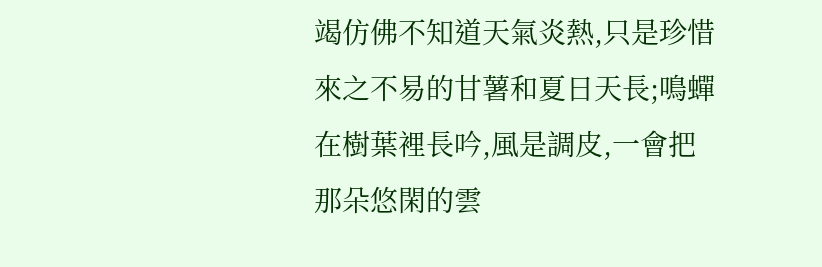竭仿佛不知道天氣炎熱,只是珍惜來之不易的甘薯和夏日天長;鳴蟬在樹葉裡長吟,風是調皮,一會把那朵悠閑的雲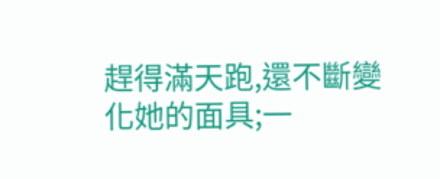趕得滿天跑,還不斷變化她的面具;一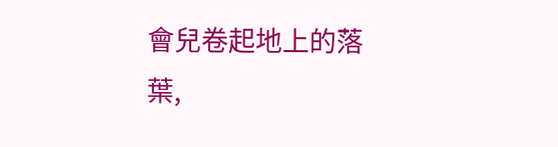會兒卷起地上的落葉,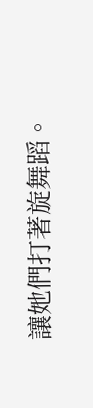讓她們打著旋舞蹈。